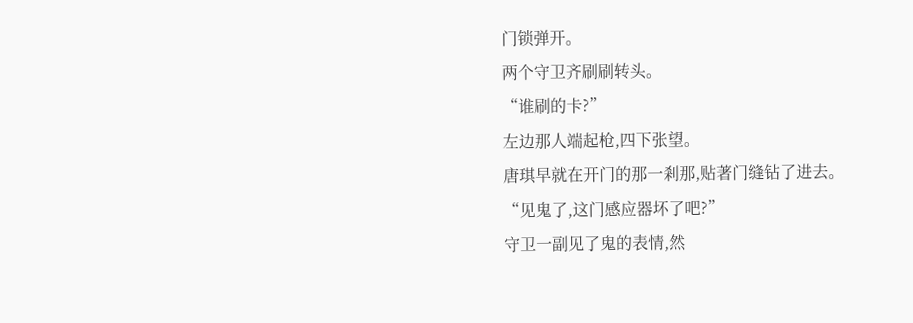门锁弹开。
两个守卫齐刷刷转头。
“谁刷的卡?”
左边那人端起枪,四下张望。
唐琪早就在开门的那一剎那,贴著门缝钻了进去。
“见鬼了,这门感应器坏了吧?”
守卫一副见了鬼的表情,然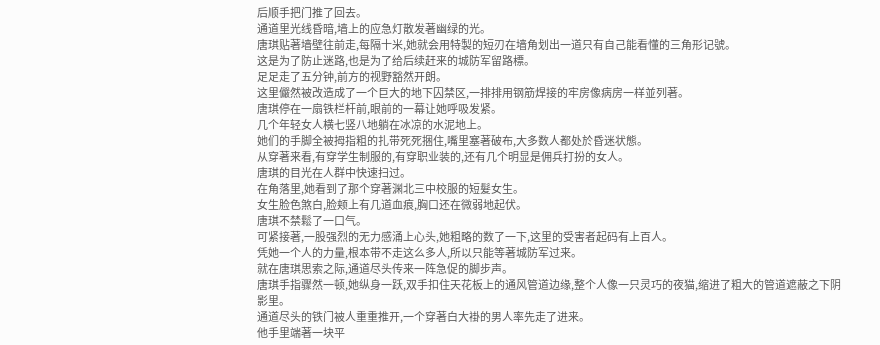后顺手把门推了回去。
通道里光线昏暗,墙上的应急灯散发著幽绿的光。
唐琪贴著墙壁往前走,每隔十米,她就会用特製的短刃在墙角划出一道只有自己能看懂的三角形记號。
这是为了防止迷路,也是为了给后续赶来的城防军留路標。
足足走了五分钟,前方的视野豁然开朗。
这里儼然被改造成了一个巨大的地下囚禁区,一排排用钢筋焊接的牢房像病房一样並列著。
唐琪停在一扇铁栏杆前,眼前的一幕让她呼吸发紧。
几个年轻女人横七竖八地躺在冰凉的水泥地上。
她们的手脚全被拇指粗的扎带死死捆住,嘴里塞著破布,大多数人都处於昏迷状態。
从穿著来看,有穿学生制服的,有穿职业装的,还有几个明显是佣兵打扮的女人。
唐琪的目光在人群中快速扫过。
在角落里,她看到了那个穿著渊北三中校服的短髮女生。
女生脸色煞白,脸颊上有几道血痕,胸口还在微弱地起伏。
唐琪不禁鬆了一口气。
可紧接著,一股强烈的无力感涌上心头,她粗略的数了一下,这里的受害者起码有上百人。
凭她一个人的力量,根本带不走这么多人,所以只能等著城防军过来。
就在唐琪思索之际,通道尽头传来一阵急促的脚步声。
唐琪手指骤然一顿,她纵身一跃,双手扣住天花板上的通风管道边缘,整个人像一只灵巧的夜猫,缩进了粗大的管道遮蔽之下阴影里。
通道尽头的铁门被人重重推开,一个穿著白大褂的男人率先走了进来。
他手里端著一块平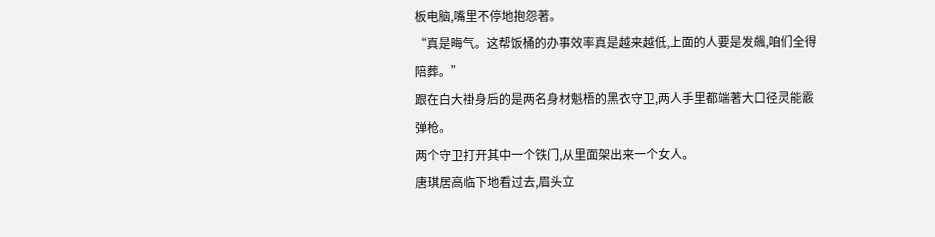板电脑,嘴里不停地抱怨著。
“真是晦气。这帮饭桶的办事效率真是越来越低,上面的人要是发飆,咱们全得陪葬。”
跟在白大褂身后的是两名身材魁梧的黑衣守卫,两人手里都端著大口径灵能霰弹枪。
两个守卫打开其中一个铁门,从里面架出来一个女人。
唐琪居高临下地看过去,眉头立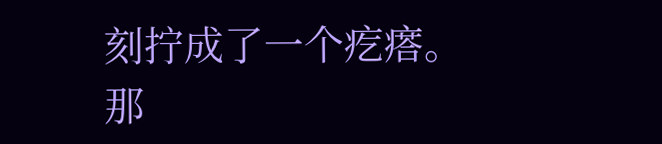刻拧成了一个疙瘩。
那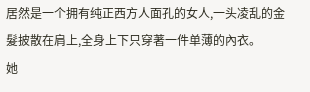居然是一个拥有纯正西方人面孔的女人,一头凌乱的金髮披散在肩上,全身上下只穿著一件单薄的內衣。
她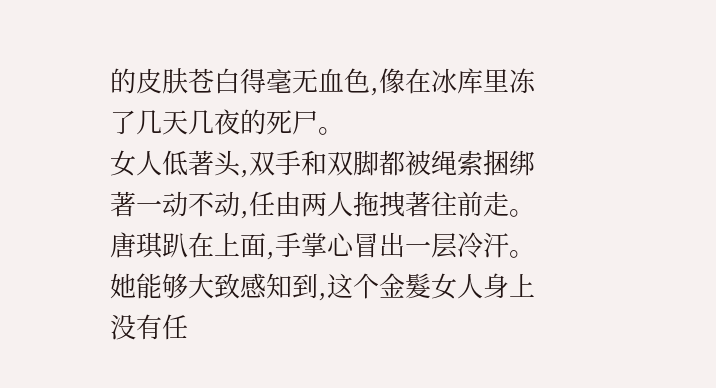的皮肤苍白得毫无血色,像在冰库里冻了几天几夜的死尸。
女人低著头,双手和双脚都被绳索捆绑著一动不动,任由两人拖拽著往前走。
唐琪趴在上面,手掌心冒出一层冷汗。
她能够大致感知到,这个金髮女人身上没有任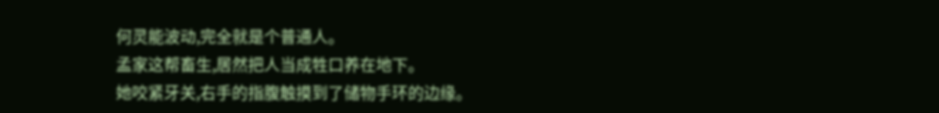何灵能波动,完全就是个普通人。
孟家这帮畜生,居然把人当成牲口养在地下。
她咬紧牙关,右手的指腹触摸到了储物手环的边缘。